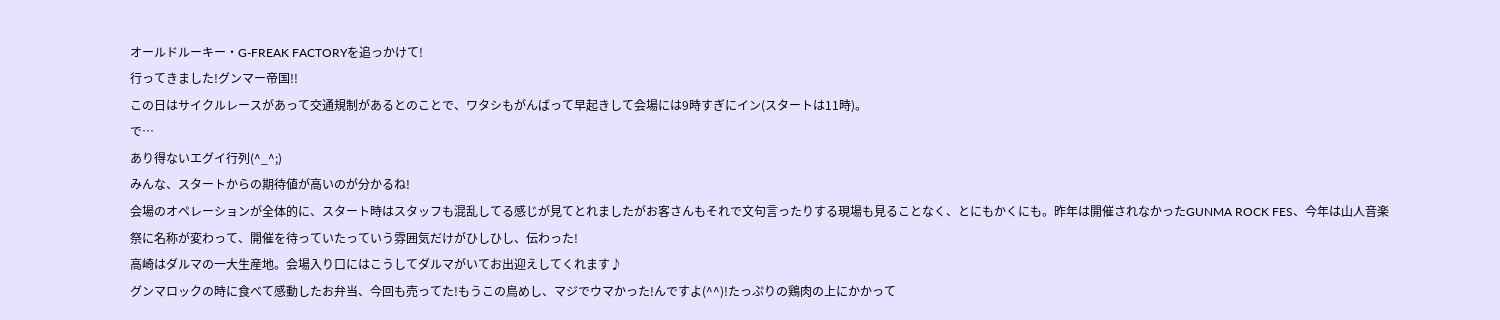オールドルーキー・G-FREAK FACTORYを追っかけて!
行ってきました!グンマー帝国!!
この日はサイクルレースがあって交通規制があるとのことで、ワタシもがんばって早起きして会場には9時すぎにイン(スタートは11時)。
で…
あり得ないエグイ行列(^_^;)
みんな、スタートからの期待値が高いのが分かるね!
会場のオペレーションが全体的に、スタート時はスタッフも混乱してる感じが見てとれましたがお客さんもそれで文句言ったりする現場も見ることなく、とにもかくにも。昨年は開催されなかったGUNMA ROCK FES、今年は山人音楽祭に名称が変わって、開催を待っていたっていう雰囲気だけがひしひし、伝わった!
高崎はダルマの一大生産地。会場入り口にはこうしてダルマがいてお出迎えしてくれます♪
グンマロックの時に食べて感動したお弁当、今回も売ってた!もうこの鳥めし、マジでウマかった!んですよ(^^)!たっぷりの鶏肉の上にかかって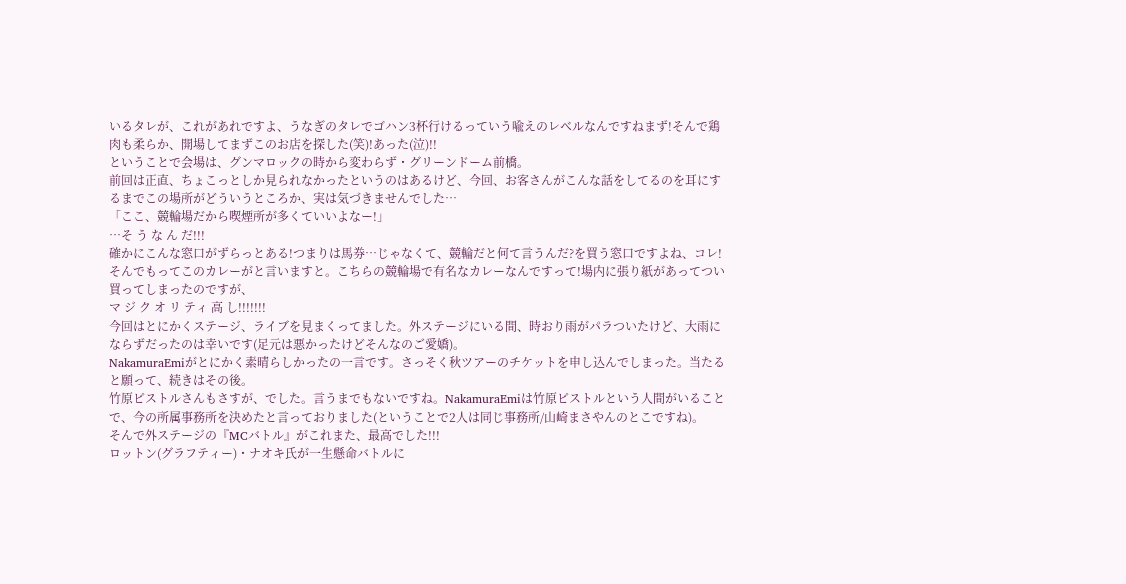いるタレが、これがあれですよ、うなぎのタレでゴハン3杯行けるっていう喩えのレベルなんですねまず!そんで鶏肉も柔らか、開場してまずこのお店を探した(笑)!あった(泣)!!
ということで会場は、グンマロックの時から変わらず・グリーンドーム前橋。
前回は正直、ちょこっとしか見られなかったというのはあるけど、今回、お客さんがこんな話をしてるのを耳にするまでこの場所がどういうところか、実は気づきませんでした…
「ここ、競輪場だから喫煙所が多くていいよなー!」
…そ う な ん だ!!!
確かにこんな窓口がずらっとある!つまりは馬券…じゃなくて、競輪だと何て言うんだ?を買う窓口ですよね、コレ!
そんでもってこのカレーがと言いますと。こちらの競輪場で有名なカレーなんですって!場内に張り紙があってつい買ってしまったのですが、
マ ジ ク オ リ ティ 高 し!!!!!!!
今回はとにかくステージ、ライブを見まくってました。外ステージにいる間、時おり雨がパラついたけど、大雨にならずだったのは幸いです(足元は悪かったけどそんなのご愛嬌)。
NakamuraEmiがとにかく素晴らしかったの一言です。さっそく秋ツアーのチケットを申し込んでしまった。当たると願って、続きはその後。
竹原ピストルさんもさすが、でした。言うまでもないですね。NakamuraEmiは竹原ピストルという人間がいることで、今の所属事務所を決めたと言っておりました(ということで2人は同じ事務所/山崎まさやんのとこですね)。
そんで外ステージの『MCバトル』がこれまた、最高でした!!!
ロットン(グラフティー)・ナオキ氏が一生懸命バトルに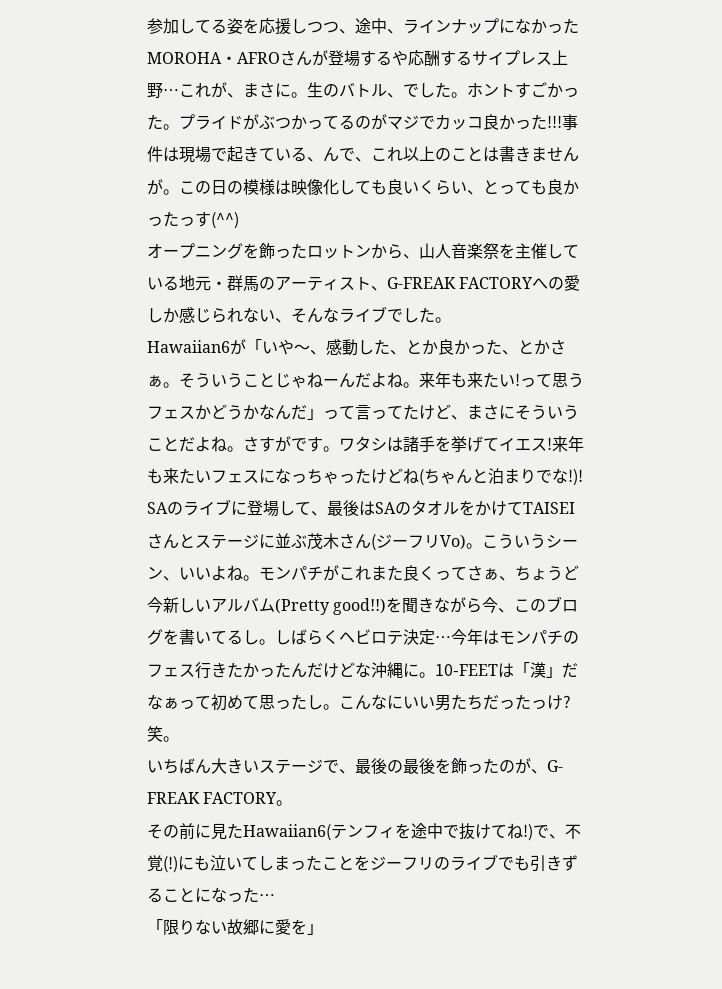参加してる姿を応援しつつ、途中、ラインナップになかったMOROHA・AFROさんが登場するや応酬するサイプレス上野…これが、まさに。生のバトル、でした。ホントすごかった。プライドがぶつかってるのがマジでカッコ良かった!!!事件は現場で起きている、んで、これ以上のことは書きませんが。この日の模様は映像化しても良いくらい、とっても良かったっす(^^)
オープニングを飾ったロットンから、山人音楽祭を主催している地元・群馬のアーティスト、G-FREAK FACTORYへの愛しか感じられない、そんなライブでした。
Hawaiian6が「いや〜、感動した、とか良かった、とかさぁ。そういうことじゃねーんだよね。来年も来たい!って思うフェスかどうかなんだ」って言ってたけど、まさにそういうことだよね。さすがです。ワタシは諸手を挙げてイエス!来年も来たいフェスになっちゃったけどね(ちゃんと泊まりでな!)!
SAのライブに登場して、最後はSAのタオルをかけてTAISEIさんとステージに並ぶ茂木さん(ジーフリVo)。こういうシーン、いいよね。モンパチがこれまた良くってさぁ、ちょうど今新しいアルバム(Pretty good!!)を聞きながら今、このブログを書いてるし。しばらくヘビロテ決定…今年はモンパチのフェス行きたかったんだけどな沖縄に。10-FEETは「漢」だなぁって初めて思ったし。こんなにいい男たちだったっけ?笑。
いちばん大きいステージで、最後の最後を飾ったのが、G-FREAK FACTORY。
その前に見たHawaiian6(テンフィを途中で抜けてね!)で、不覚(!)にも泣いてしまったことをジーフリのライブでも引きずることになった…
「限りない故郷に愛を」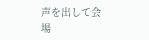声を出して会場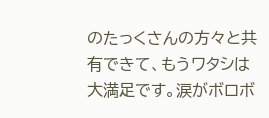のたっくさんの方々と共有できて、もうワタシは大満足です。涙がボロボ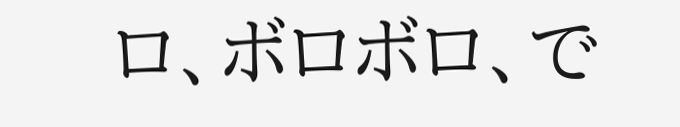ロ、ボロボロ、で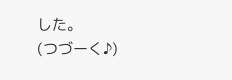した。
(つづーく♪)